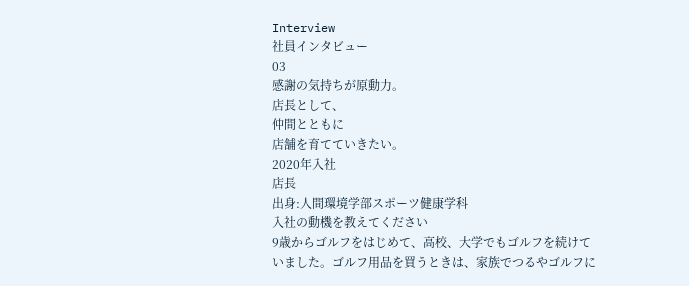Interview
社員インタビュー
03
感謝の気持ちが原動力。
店長として、
仲間とともに
店舗を育てていきたい。
2020年入社
店長
出身:人間環境学部スポーツ健康学科
入社の動機を教えてください
9歳からゴルフをはじめて、高校、大学でもゴルフを続けていました。ゴルフ用品を買うときは、家族でつるやゴルフに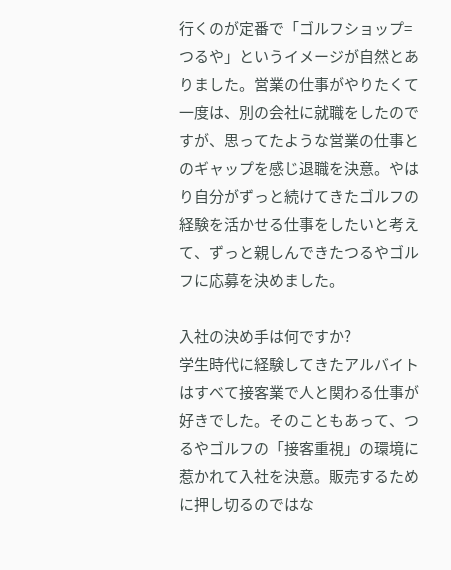行くのが定番で「ゴルフショップ=つるや」というイメージが自然とありました。営業の仕事がやりたくて一度は、別の会社に就職をしたのですが、思ってたような営業の仕事とのギャップを感じ退職を決意。やはり自分がずっと続けてきたゴルフの経験を活かせる仕事をしたいと考えて、ずっと親しんできたつるやゴルフに応募を決めました。

入社の決め手は何ですか?
学生時代に経験してきたアルバイトはすべて接客業で人と関わる仕事が好きでした。そのこともあって、つるやゴルフの「接客重視」の環境に惹かれて入社を決意。販売するために押し切るのではな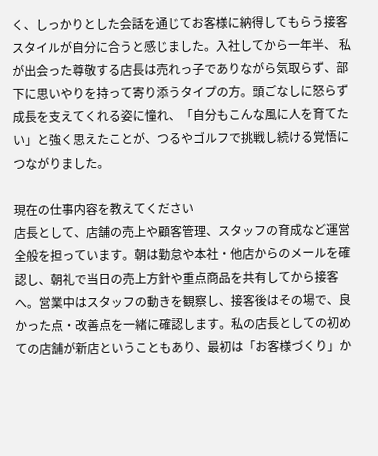く、しっかりとした会話を通じてお客様に納得してもらう接客スタイルが自分に合うと感じました。入社してから一年半、 私が出会った尊敬する店長は売れっ子でありながら気取らず、部下に思いやりを持って寄り添うタイプの方。頭ごなしに怒らず成長を支えてくれる姿に憧れ、「自分もこんな風に人を育てたい」と強く思えたことが、つるやゴルフで挑戦し続ける覚悟につながりました。

現在の仕事内容を教えてください
店長として、店舗の売上や顧客管理、スタッフの育成など運営全般を担っています。朝は勤怠や本社・他店からのメールを確認し、朝礼で当日の売上方針や重点商品を共有してから接客へ。営業中はスタッフの動きを観察し、接客後はその場で、良かった点・改善点を一緒に確認します。私の店長としての初めての店舗が新店ということもあり、最初は「お客様づくり」か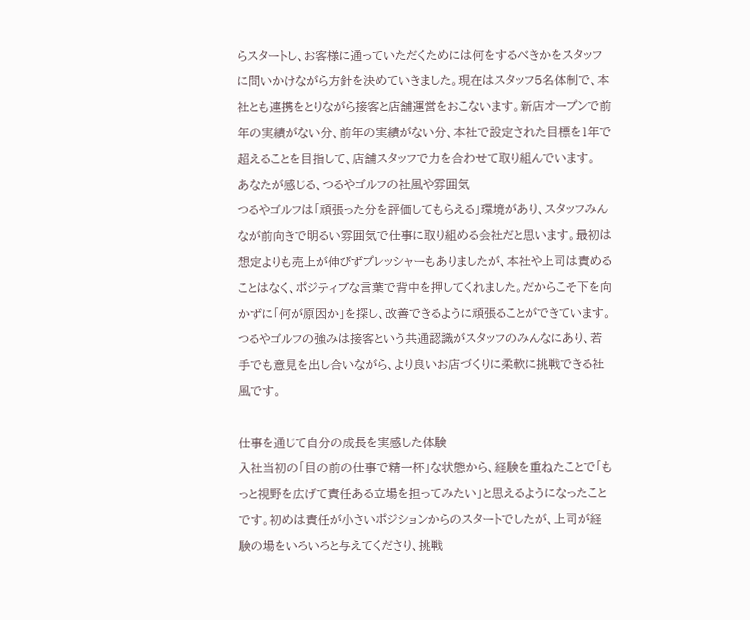らスタートし、お客様に通っていただくためには何をするべきかをスタッフに問いかけながら方針を決めていきました。現在はスタッフ5名体制で、本社とも連携をとりながら接客と店舗運営をおこないます。新店オープンで前年の実績がない分、前年の実績がない分、本社で設定された目標を1年で超えることを目指して、店舗スタッフで力を合わせて取り組んでいます。
あなたが感じる、つるやゴルフの社風や雰囲気
つるやゴルフは「頑張った分を評価してもらえる」環境があり、スタッフみんなが前向きで明るい雰囲気で仕事に取り組める会社だと思います。最初は想定よりも売上が伸びずプレッシャーもありましたが、本社や上司は責めることはなく、ポジティブな言葉で背中を押してくれました。だからこそ下を向かずに「何が原因か」を探し、改善できるように頑張ることができています。つるやゴルフの強みは接客という共通認識がスタッフのみんなにあり、若手でも意見を出し合いながら、より良いお店づくりに柔軟に挑戦できる社風です。

仕事を通じて自分の成長を実感した体験
入社当初の「目の前の仕事で精一杯」な状態から、経験を重ねたことで「もっと視野を広げて責任ある立場を担ってみたい」と思えるようになったことです。初めは責任が小さいポジションからのスタートでしたが、上司が経験の場をいろいろと与えてくださり、挑戦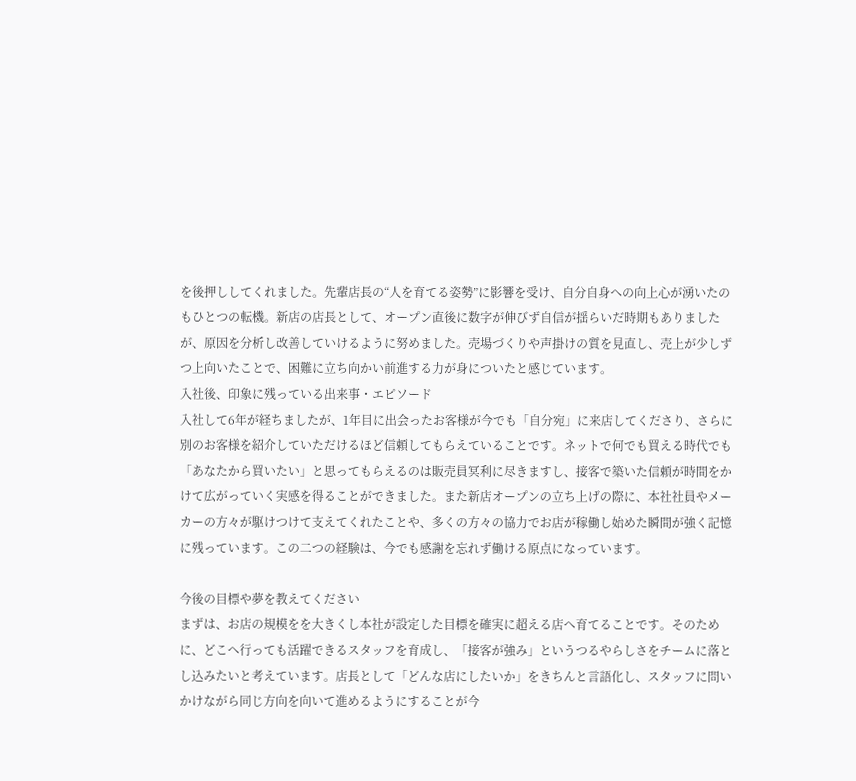を後押ししてくれました。先輩店長の“人を育てる姿勢”に影響を受け、自分自身への向上心が湧いたのもひとつの転機。新店の店長として、オープン直後に数字が伸びず自信が揺らいだ時期もありましたが、原因を分析し改善していけるように努めました。売場づくりや声掛けの質を見直し、売上が少しずつ上向いたことで、困難に立ち向かい前進する力が身についたと感じています。
入社後、印象に残っている出来事・エピソード
入社して6年が経ちましたが、1年目に出会ったお客様が今でも「自分宛」に来店してくださり、さらに別のお客様を紹介していただけるほど信頼してもらえていることです。ネットで何でも買える時代でも「あなたから買いたい」と思ってもらえるのは販売員冥利に尽きますし、接客で築いた信頼が時間をかけて広がっていく実感を得ることができました。また新店オープンの立ち上げの際に、本社社員やメーカーの方々が駆けつけて支えてくれたことや、多くの方々の協力でお店が稼働し始めた瞬間が強く記憶に残っています。この二つの経験は、今でも感謝を忘れず働ける原点になっています。

今後の目標や夢を教えてください
まずは、お店の規模をを大きくし本社が設定した目標を確実に超える店へ育てることです。そのために、どこへ行っても活躍できるスタッフを育成し、「接客が強み」というつるやらしさをチームに落とし込みたいと考えています。店長として「どんな店にしたいか」をきちんと言語化し、スタッフに問いかけながら同じ方向を向いて進めるようにすることが今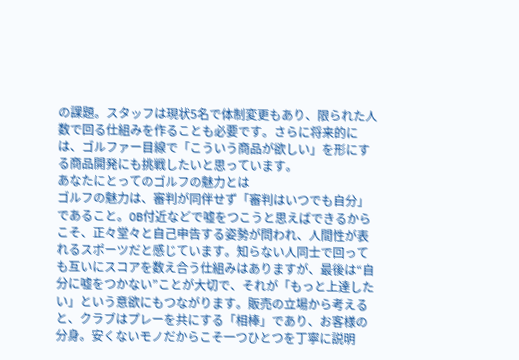の課題。スタッフは現状5名で体制変更もあり、限られた人数で回る仕組みを作ることも必要です。さらに将来的には、ゴルファー目線で「こういう商品が欲しい」を形にする商品開発にも挑戦したいと思っています。
あなたにとってのゴルフの魅力とは
ゴルフの魅力は、審判が同伴せず「審判はいつでも自分」であること。OB付近などで嘘をつこうと思えばできるからこそ、正々堂々と自己申告する姿勢が問われ、人間性が表れるスポーツだと感じています。知らない人同士で回っても互いにスコアを数え合う仕組みはありますが、最後は“自分に嘘をつかない”ことが大切で、それが「もっと上達したい」という意欲にもつながります。販売の立場から考えると、クラブはプレーを共にする「相棒」であり、お客様の分身。安くないモノだからこそ一つひとつを丁寧に説明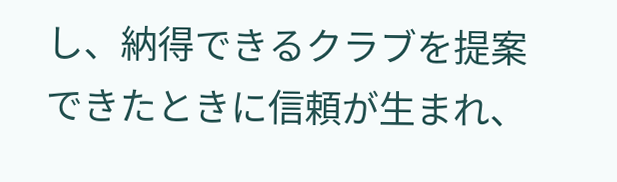し、納得できるクラブを提案できたときに信頼が生まれ、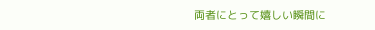両者にとって嬉しい瞬間に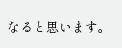なると思います。